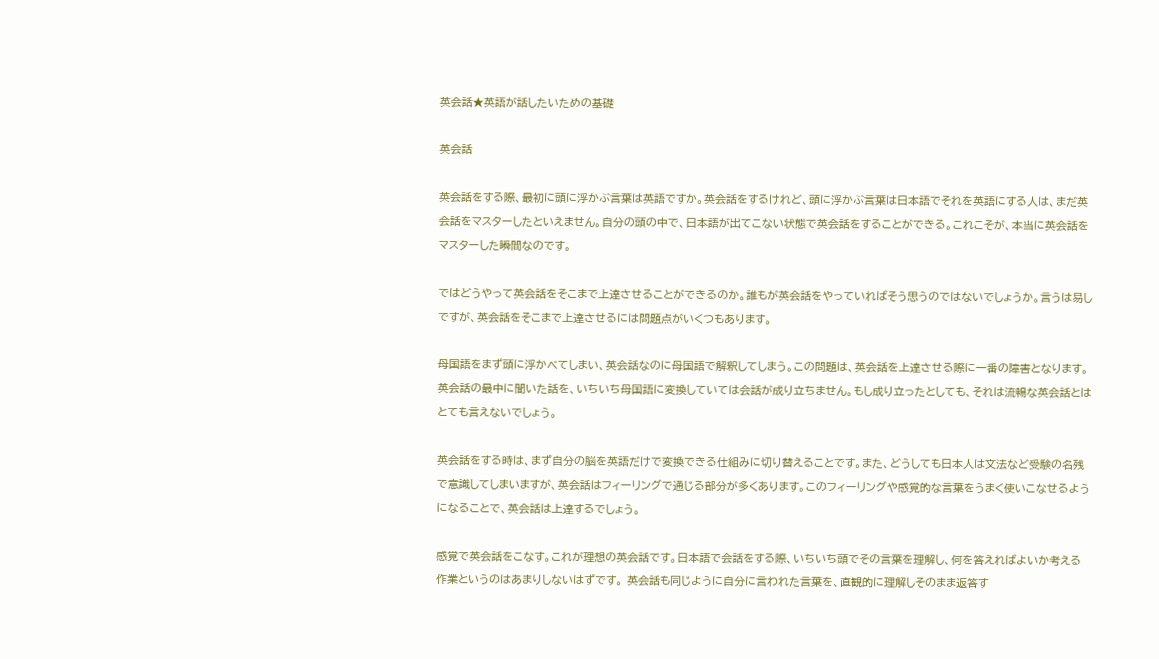英会話★英語が話したいための基礎

英会話

英会話をする際、最初に頭に浮かぶ言葉は英語ですか。英会話をするけれど、頭に浮かぶ言葉は日本語でそれを英語にする人は、まだ英会話をマスターしたといえません。自分の頭の中で、日本語が出てこない状態で英会話をすることができる。これこそが、本当に英会話をマスターした瞬間なのです。

ではどうやって英会話をそこまで上達させることができるのか。誰もが英会話をやっていればそう思うのではないでしょうか。言うは易しですが、英会話をそこまで上達させるには問題点がいくつもあります。

母国語をまず頭に浮かべてしまい、英会話なのに母国語で解釈してしまう。この問題は、英会話を上達させる際に一番の障害となります。英会話の最中に聞いた話を、いちいち母国語に変換していては会話が成り立ちません。もし成り立ったとしても、それは流暢な英会話とはとても言えないでしょう。

英会話をする時は、まず自分の脳を英語だけで変換できる仕組みに切り替えることです。また、どうしても日本人は文法など受験の名残で意識してしまいますが、英会話はフィーリングで通じる部分が多くあります。このフィーリングや感覚的な言葉をうまく使いこなせるようになることで、英会話は上達するでしょう。

感覚で英会話をこなす。これが理想の英会話です。日本語で会話をする際、いちいち頭でその言葉を理解し、何を答えればよいか考える作業というのはあまりしないはずです。 英会話も同じように自分に言われた言葉を、直観的に理解しそのまま返答す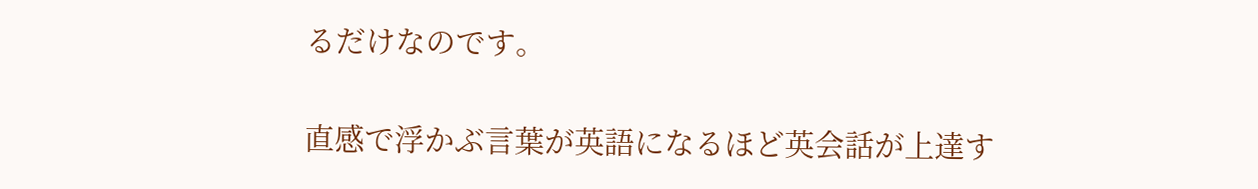るだけなのです。

直感で浮かぶ言葉が英語になるほど英会話が上達す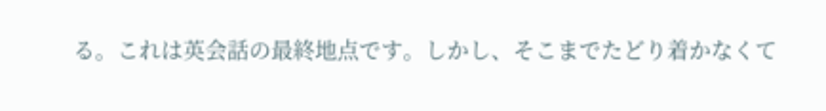る。これは英会話の最終地点です。しかし、そこまでたどり着かなくて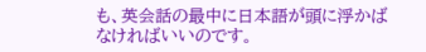も、英会話の最中に日本語が頭に浮かばなければいいのです。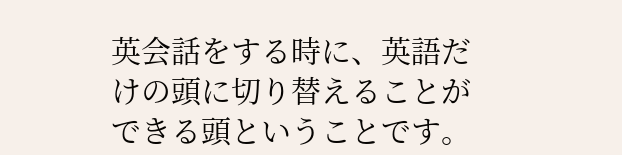英会話をする時に、英語だけの頭に切り替えることができる頭ということです。